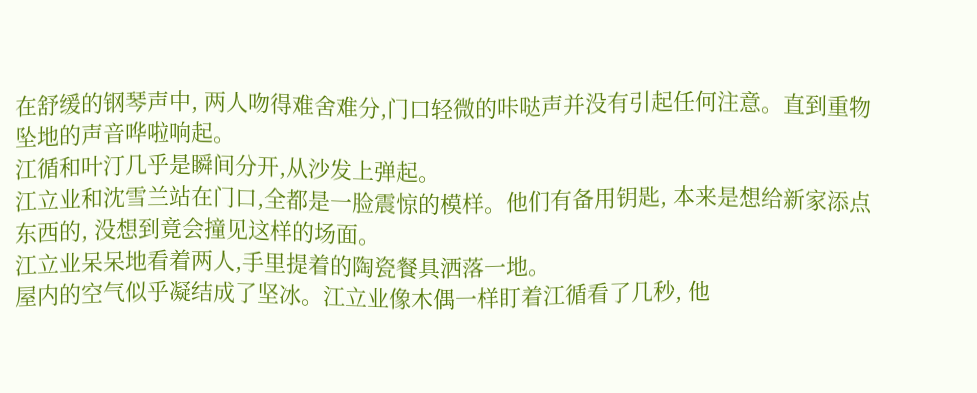在舒缓的钢琴声中, 两人吻得难舍难分,门口轻微的咔哒声并没有引起任何注意。直到重物坠地的声音哗啦响起。
江循和叶汀几乎是瞬间分开,从沙发上弹起。
江立业和沈雪兰站在门口,全都是一脸震惊的模样。他们有备用钥匙, 本来是想给新家添点东西的, 没想到竟会撞见这样的场面。
江立业呆呆地看着两人,手里提着的陶瓷餐具洒落一地。
屋内的空气似乎凝结成了坚冰。江立业像木偶一样盯着江循看了几秒, 他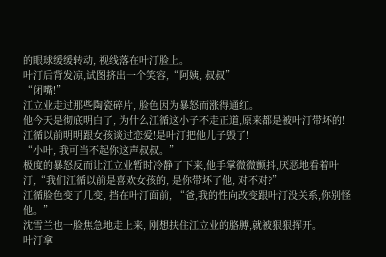的眼球缓缓转动, 视线落在叶汀脸上。
叶汀后背发凉,试图挤出一个笑容,“阿姨, 叔叔”
“闭嘴!”
江立业走过那些陶瓷碎片, 脸色因为暴怒而涨得通红。
他今天是彻底明白了, 为什么江循这小子不走正道,原来都是被叶汀带坏的!
江循以前明明跟女孩谈过恋爱!是叶汀把他儿子毁了!
“小叶, 我可当不起你这声叔叔。”
极度的暴怒反而让江立业暂时冷静了下来,他手掌微微颤抖,厌恶地看着叶汀,“我们江循以前是喜欢女孩的, 是你带坏了他, 对不对?”
江循脸色变了几变, 挡在叶汀面前, “爸,我的性向改变跟叶汀没关系,你别怪他。”
沈雪兰也一脸焦急地走上来, 刚想扶住江立业的胳膊,就被狠狠挥开。
叶汀拿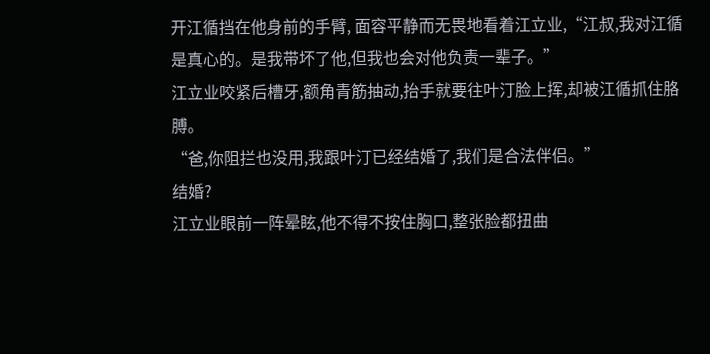开江循挡在他身前的手臂, 面容平静而无畏地看着江立业,“江叔,我对江循是真心的。是我带坏了他,但我也会对他负责一辈子。”
江立业咬紧后槽牙,额角青筋抽动,抬手就要往叶汀脸上挥,却被江循抓住胳膊。
“爸,你阻拦也没用,我跟叶汀已经结婚了,我们是合法伴侣。”
结婚?
江立业眼前一阵晕眩,他不得不按住胸口,整张脸都扭曲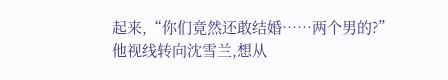起来,“你们竟然还敢结婚……两个男的?”
他视线转向沈雪兰,想从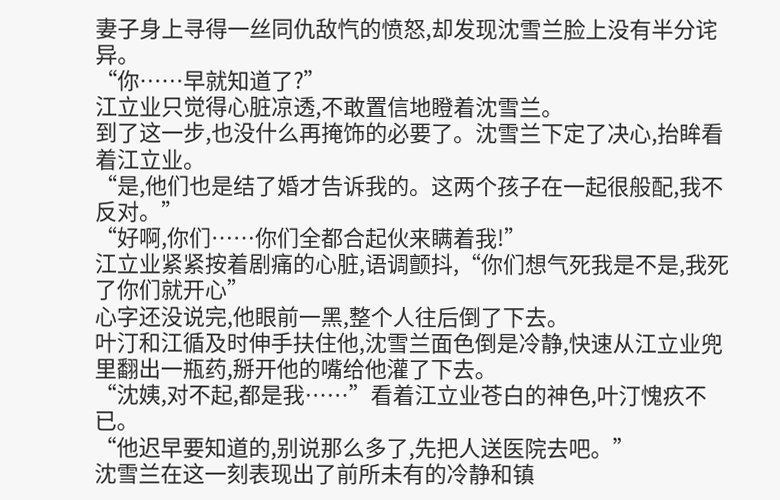妻子身上寻得一丝同仇敌忾的愤怒,却发现沈雪兰脸上没有半分诧异。
“你……早就知道了?”
江立业只觉得心脏凉透,不敢置信地瞪着沈雪兰。
到了这一步,也没什么再掩饰的必要了。沈雪兰下定了决心,抬眸看着江立业。
“是,他们也是结了婚才告诉我的。这两个孩子在一起很般配,我不反对。”
“好啊,你们……你们全都合起伙来瞒着我!”
江立业紧紧按着剧痛的心脏,语调颤抖,“你们想气死我是不是,我死了你们就开心”
心字还没说完,他眼前一黑,整个人往后倒了下去。
叶汀和江循及时伸手扶住他,沈雪兰面色倒是冷静,快速从江立业兜里翻出一瓶药,掰开他的嘴给他灌了下去。
“沈姨,对不起,都是我……”看着江立业苍白的神色,叶汀愧疚不已。
“他迟早要知道的,别说那么多了,先把人送医院去吧。”
沈雪兰在这一刻表现出了前所未有的冷静和镇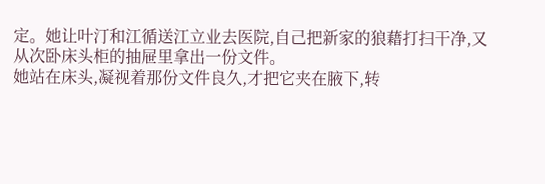定。她让叶汀和江循送江立业去医院,自己把新家的狼藉打扫干净,又从次卧床头柜的抽屉里拿出一份文件。
她站在床头,凝视着那份文件良久,才把它夹在腋下,转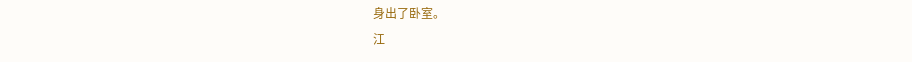身出了卧室。
江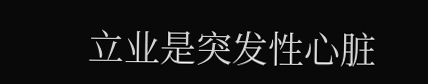立业是突发性心脏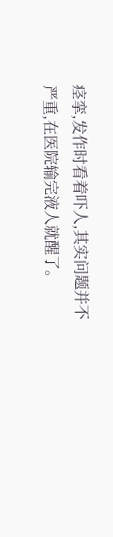痉挛,发作时看着吓人,其实问题并不严重,在医院输完液人就醒了。